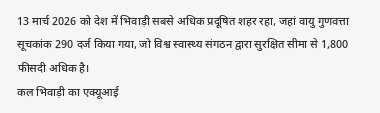13 मार्च 2026 को देश में भिवाड़ी सबसे अधिक प्रदूषित शहर रहा, जहां वायु गुणवत्ता सूचकांक 290 दर्ज किया गया, जो विश्व स्वास्थ्य संगठन द्वारा सुरक्षित सीमा से 1,800 फीसदी अधिक है।
कल भिवाड़ी का एक्यूआई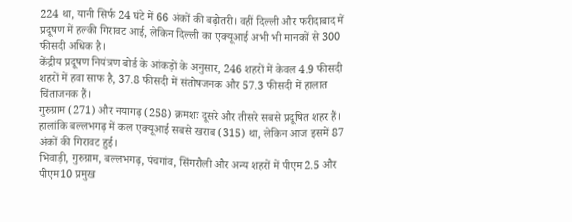224 था, यानी सिर्फ 24 घंटे में 66 अंकों की बढ़ोतरी। वहीं दिल्ली और फरीदाबाद में प्रदूषण में हल्की गिरावट आई, लेकिन दिल्ली का एक्यूआई अभी भी मानकों से 300 फीसदी अधिक है।
केंद्रीय प्रदूषण नियंत्रण बोर्ड के आंकड़ों के अनुसार, 246 शहरों में केवल 4.9 फीसदी शहरों में हवा साफ है, 37.8 फीसदी में संतोषजनक और 57.3 फीसदी में हालात चिंताजनक हैं।
गुरुग्राम (271) और नयागढ़ (258) क्रमशः दूसरे और तीसरे सबसे प्रदूषित शहर हैं। हालांकि बल्लभगढ़ में कल एक्यूआई सबसे खराब (315) था, लेकिन आज इसमें 87 अंकों की गिरावट हुई।
भिवाड़ी, गुरुग्राम, बल्लभगढ़, पंचगांव, सिंगरौली और अन्य शहरों में पीएम2.5 और पीएम10 प्रमुख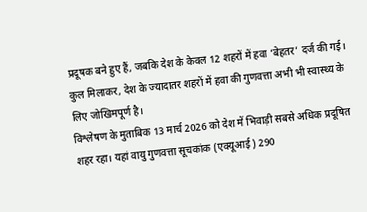प्रदूषक बने हुए हैं, जबकि देश के केवल 12 शहरों में हवा ‘बेहतर’ दर्ज की गई। कुल मिलाकर, देश के ज्यादातर शहरों में हवा की गुणवत्ता अभी भी स्वास्थ्य के लिए जोखिमपूर्ण है।
विश्लेषण के मुताबिक 13 मार्च 2026 को देश में भिवाड़ी सबसे अधिक प्रदूषित शहर रहा। यहां वायु गुणवत्ता सूचकांक (एक्यूआई) 290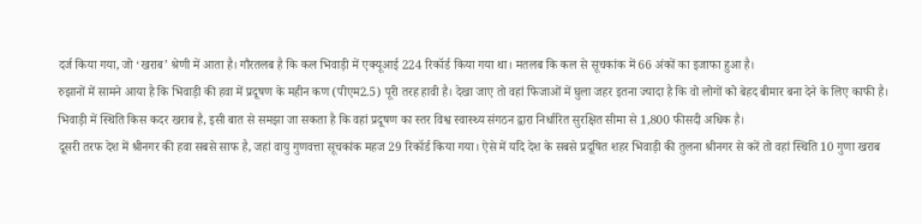दर्ज किया गया, जो ‘खराब’ श्रेणी में आता है। गौरतलब है कि कल भिवाड़ी में एक्यूआई 224 रिकॉर्ड किया गया था। मतलब कि कल से सूचकांक में 66 अंकों का इजाफा हुआ है।
रुझानों में सामने आया है कि भिवाड़ी की हवा में प्रदूषण के महीन कण (पीएम2.5) पूरी तरह हावी है। देखा जाए तो वहां फिजाओं में घुला जहर इतना ज्यादा है कि वो लोगों को बेहद बीमार बना देने के लिए काफी है।
भिवाड़ी में स्थिति किस कदर खराब है, इसी बात से समझा जा सकता है कि वहां प्रदूषण का स्तर विश्व स्वास्थ्य संगठन द्वारा निर्धारित सुरक्षित सीमा से 1,800 फीसदी अधिक है।
दूसरी तरफ देश में श्रीनगर की हवा सबसे साफ है, जहां वायु गुणवत्ता सूचकांक महज 29 रिकॉर्ड किया गया। ऐसे में यदि देश के सबसे प्रदूषित शहर भिवाड़ी की तुलना श्रीनगर से करें तो वहां स्थिति 10 गुणा खराब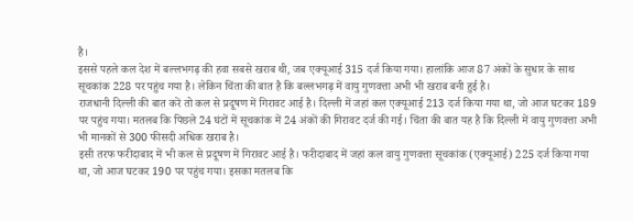है।
इससे पहले कल देश में बल्लभगढ़ की हवा सबसे खराब थी, जब एक्यूआई 315 दर्ज किया गया। हालांकि आज 87 अंकों के सुधार के साथ सूचकांक 228 पर पहुंच गया है। लेकिन चिंता की बात है कि बल्लभगढ़ में वायु गुणवत्ता अभी भी खराब बनी हुई है।
राजधानी दिल्ली की बात करें तो कल से प्रदूषण में गिरावट आई है। दिल्ली में जहां कल एक्यूआई 213 दर्ज किया गया था, जो आज घटकर 189 पर पहुंच गया। मतलब कि पिछले 24 घंटों में सूचकांक में 24 अंकों की गिरावट दर्ज की गई। चिंता की बात यह है कि दिल्ली में वायु गुणवत्ता अभी भी मानकों से 300 फीसदी अधिक खराब है।
इसी तरफ फरीदाबाद में भी कल से प्रदूषण में गिरावट आई है। फरीदाबाद में जहां कल वायु गुणवत्ता सूचकांक (एक्यूआई) 225 दर्ज किया गया था, जो आज घटकर 190 पर पहुंच गया। इसका मतलब कि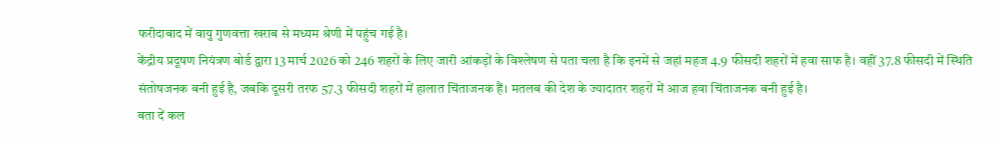फरीदाबाद में वायु गुणवत्ता खराब से मध्यम श्रेणी में पहुंच गई है।
केंद्रीय प्रदूषण नियंत्रण बोर्ड द्वारा 13 मार्च 2026 को 246 शहरों के लिए जारी आंकड़ों के विश्लेषण से पता चला है कि इनमें से जहां महज 4.9 फीसदी शहरों में हवा साफ है। वहीं 37.8 फीसदी में स्थिति संतोषजनक बनी हुई है, जबकि दूसरी तरफ 57.3 फीसदी शहरों में हालात चिंताजनक हैं। मतलब की देश के ज्यादातर शहरों में आज हवा चिंताजनक बनी हुई है।
बता दें कल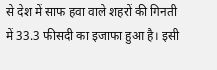से देश में साफ हवा वाले शहरों की गिनती में 33.3 फीसदी का इजाफा हुआ है। इसी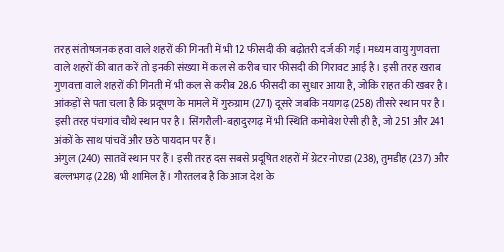तरह संतोषजनक हवा वाले शहरों की गिनती में भी 12 फीसदी की बढ़ोतरी दर्ज की गई। मध्यम वायु गुणवत्ता वाले शहरों की बात करें तो इनकी संख्या में कल से करीब चार फीसदी की गिरावट आई है। इसी तरह खराब गुणवत्ता वाले शहरों की गिनती में भी कल से करीब 28.6 फीसदी का सुधार आया है, जोकि राहत की खबर है।
आंकड़ों से पता चला है कि प्रदूषण के मामले में गुरुग्राम (271) दूसरे जबकि नयागढ़ (258) तीसरे स्थान पर है। इसी तरह पंचगांव चौथे स्थान पर है। सिंगरौली-बहादुरगढ़ में भी स्थिति कमोबेश ऐसी ही है, जो 251 और 241 अंकों के साथ पांचवें और छठे पायदान पर हैं।
अंगुल (240) सातवें स्थान पर हैं। इसी तरह दस सबसे प्रदूषित शहरों में ग्रेटर नोएडा (238), तुमडीह (237) और बल्लभगढ़ (228) भी शामिल हैं। गौरतलब है कि आज देश के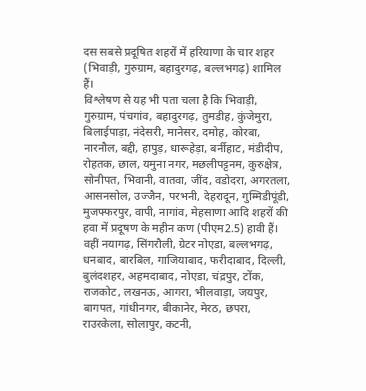दस सबसे प्रदूषित शहरों में हरियाणा के चार शहर (भिवाड़ी, गुरुग्राम, बहादुरगढ़, बल्लभगढ़) शामिल हैं।
विश्लेषण से यह भी पता चला है कि भिवाड़ी, गुरुग्राम, पंचगांव, बहादुरगढ़, तुमडीह, कुंजेमुरा, बिलाईपाड़ा, नंदेसरी, मानेसर, दमोह, कोरबा, नारनौल, बद्दी, हापुड़, धारूहेड़ा, बर्नीहाट, मंडीदीप, रोहतक, छाल, यमुना नगर, मछलीपट्टनम, कुरुक्षेत्र, सोनीपत, भिवानी, वातवा, जींद, वडोदरा, अगरतला, आसनसोल, उज्जैन, परभनी, देहरादून, गुम्मिडीपूंडी, मुजफ्फरपुर, वापी, नागांव, मेहसाणा आदि शहरों की हवा में प्रदूषण के महीन कण (पीएम2.5) हावी हैं।
वहीं नयागढ़, सिंगरौली, ग्रेटर नोएडा, बल्लभगढ़, धनबाद, बारबिल, गाजियाबाद, फरीदाबाद, दिल्ली, बुलंदशहर, अहमदाबाद, नोएडा, चंद्रपुर, टोंक, राजकोट, लखनऊ, आगरा, भीलवाड़ा, जयपुर, बागपत, गांधीनगर, बीकानेर, मेरठ, छपरा, राउरकेला, सोलापुर, कटनी,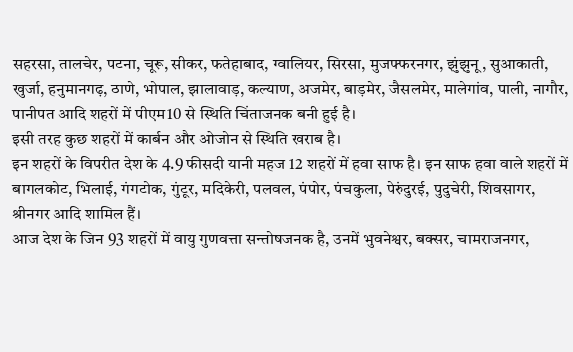सहरसा, तालचेर, पटना, चूरू, सीकर, फतेहाबाद, ग्वालियर, सिरसा, मुजफ्फरनगर, झुंझुनू, सुआकाती, खुर्जा, हनुमानगढ़, ठाणे, भोपाल, झालावाड़, कल्याण, अजमेर, बाड़मेर, जैसलमेर, मालेगांव, पाली, नागौर, पानीपत आदि शहरों में पीएम10 से स्थिति चिंताजनक बनी हुई है।
इसी तरह कुछ शहरों में कार्बन और ओजोन से स्थिति खराब है।
इन शहरों के विपरीत देश के 4.9 फीसदी यानी महज 12 शहरों में हवा साफ है। इन साफ हवा वाले शहरों में बागलकोट, भिलाई, गंगटोक, गुंटूर, मदिकेरी, पलवल, पंपोर, पंचकुला, पेरुंदुरई, पुदुचेरी, शिवसागर, श्रीनगर आदि शामिल हैं।
आज देश के जिन 93 शहरों में वायु गुणवत्ता सन्तोषजनक है, उनमें भुवनेश्वर, बक्सर, चामराजनगर,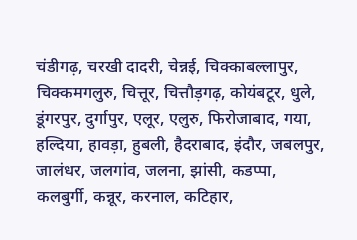चंडीगढ़, चरखी दादरी, चेन्नई, चिक्काबल्लापुर, चिक्कमगलुरु, चित्तूर, चित्तौड़गढ़, कोयंबटूर, धुले, डूंगरपुर, दुर्गापुर, एलूर, एलुरु, फिरोजाबाद, गया, हल्दिया, हावड़ा, हुबली, हैदराबाद, इंदौर, जबलपुर, जालंधर, जलगांव, जलना, झांसी, कडप्पा, कलबुर्गी, कन्नूर, करनाल, कटिहार,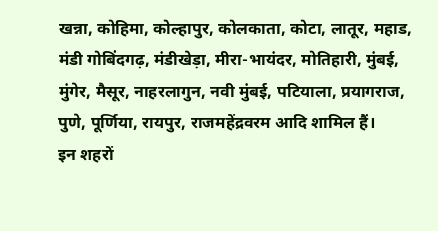खन्ना, कोहिमा, कोल्हापुर, कोलकाता, कोटा, लातूर, महाड, मंडी गोबिंदगढ़, मंडीखेड़ा, मीरा-भायंदर, मोतिहारी, मुंबई, मुंगेर, मैसूर, नाहरलागुन, नवी मुंबई, पटियाला, प्रयागराज, पुणे, पूर्णिया, रायपुर, राजमहेंद्रवरम आदि शामिल हैं।
इन शहरों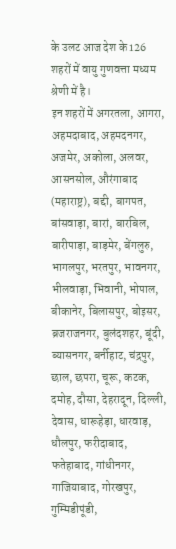के उलट आज देश के 126 शहरों में वायु गुणवत्ता मध्यम श्रेणी में है।
इन शहरों में अगरतला, आगरा, अहमदाबाद, अहमदनगर, अजमेर, अकोला, अलवर, आसनसोल, औरंगाबाद (महाराष्ट्र), बद्दी, बागपत, बांसवाड़ा, बारां, बारबिल, बारीपाड़ा, बाड़मेर, बेंगलुरु, भागलपुर, भरतपुर, भावनगर, भीलवाड़ा, भिवानी, भोपाल, बीकानेर, बिलासपुर, बोइसर, ब्रजराजनगर, बुलंदशहर, बूंदी, ब्यासनगर, बर्नीहाट, चंद्रपुर, छाल, छपरा, चूरू, कटक, दमोह, दौसा, देहरादून, दिल्ली, देवास, धारूहेड़ा, धारवाड़, धौलपुर, फरीदाबाद, फतेहाबाद, गांधीनगर, गाजियाबाद, गोरखपुर, गुम्मिडीपूंडी,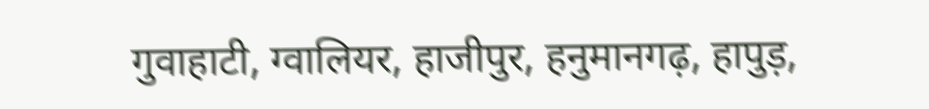गुवाहाटी, ग्वालियर, हाजीपुर, हनुमानगढ़, हापुड़,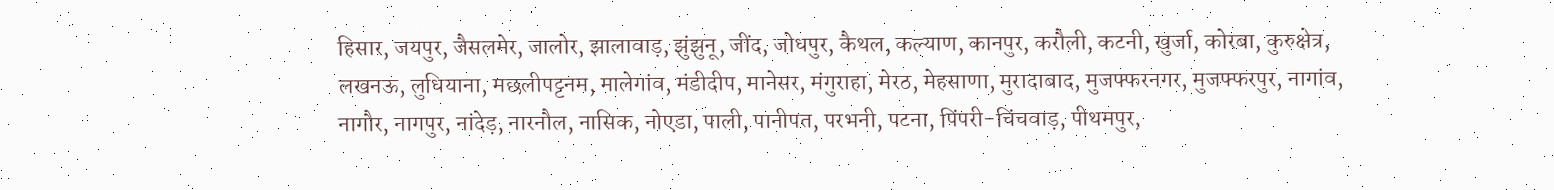हिसार, जयपुर, जैसलमेर, जालोर, झालावाड़, झुंझुनू, जींद, जोधपुर, कैथल, कल्याण, कानपुर, करौली, कटनी, खुर्जा, कोरबा, कुरुक्षेत्र, लखनऊ, लुधियाना, मछलीपट्टनम, मालेगांव, मंडीदीप, मानेसर, मंगुराहा, मेरठ, मेहसाणा, मुरादाबाद, मुजफ्फरनगर, मुजफ्फरपुर, नागांव, नागौर, नागपुर, नांदेड़, नारनौल, नासिक, नोएडा, पाली, पानीपत, परभनी, पटना, पिंपरी-चिंचवाड़, पीथमपुर,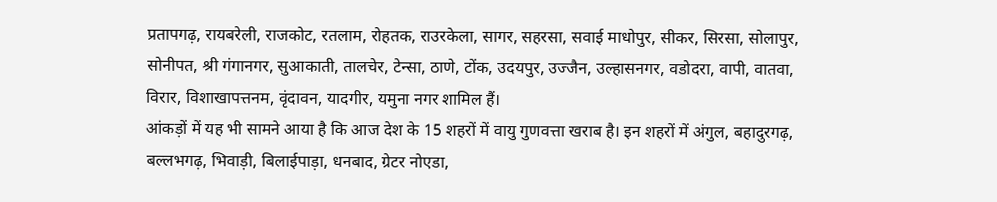प्रतापगढ़, रायबरेली, राजकोट, रतलाम, रोहतक, राउरकेला, सागर, सहरसा, सवाई माधोपुर, सीकर, सिरसा, सोलापुर, सोनीपत, श्री गंगानगर, सुआकाती, तालचेर, टेन्सा, ठाणे, टोंक, उदयपुर, उज्जैन, उल्हासनगर, वडोदरा, वापी, वातवा, विरार, विशाखापत्तनम, वृंदावन, यादगीर, यमुना नगर शामिल हैं।
आंकड़ों में यह भी सामने आया है कि आज देश के 15 शहरों में वायु गुणवत्ता खराब है। इन शहरों में अंगुल, बहादुरगढ़, बल्लभगढ़, भिवाड़ी, बिलाईपाड़ा, धनबाद, ग्रेटर नोएडा,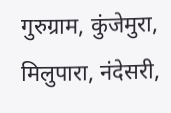गुरुग्राम, कुंजेमुरा, मिलुपारा, नंदेसरी,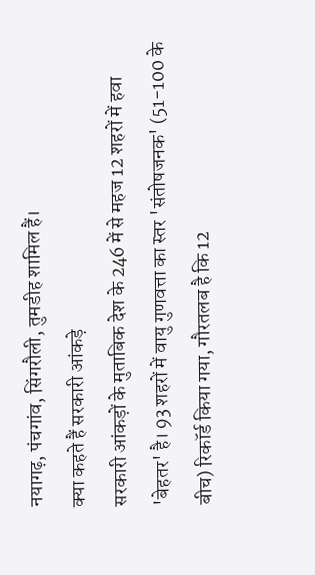नयागढ़, पंचगांव, सिंगरौली, तुमडीह शामिल हैं।
क्या कहते हैं सरकारी आंकड़े
सरकारी आंकड़ों के मुताबिक देश के 246 में से महज 12 शहरों में हवा 'बेहतर' है। 93 शहरों में वायु गुणवत्ता का स्तर 'संतोषजनक' (51-100 के बीच) रिकॉर्ड किया गया, गौरतलब है कि 12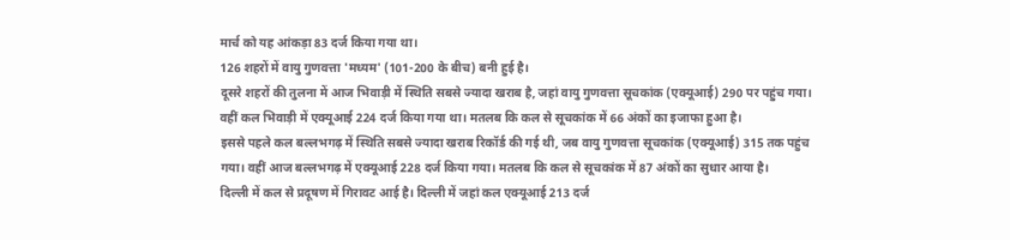मार्च को यह आंकड़ा 83 दर्ज किया गया था।
126 शहरों में वायु गुणवत्ता 'मध्यम' (101-200 के बीच) बनी हुई है।
दूसरे शहरों की तुलना में आज भिवाड़ी में स्थिति सबसे ज्यादा खराब है, जहां वायु गुणवत्ता सूचकांक (एक्यूआई) 290 पर पहुंच गया। वहीं कल भिवाड़ी में एक्यूआई 224 दर्ज किया गया था। मतलब कि कल से सूचकांक में 66 अंकों का इजाफा हुआ है।
इससे पहले कल बल्लभगढ़ में स्थिति सबसे ज्यादा खराब रिकॉर्ड की गई थी, जब वायु गुणवत्ता सूचकांक (एक्यूआई) 315 तक पहुंच गया। वहीं आज बल्लभगढ़ में एक्यूआई 228 दर्ज किया गया। मतलब कि कल से सूचकांक में 87 अंकों का सुधार आया है।
दिल्ली में कल से प्रदूषण में गिरावट आई है। दिल्ली में जहां कल एक्यूआई 213 दर्ज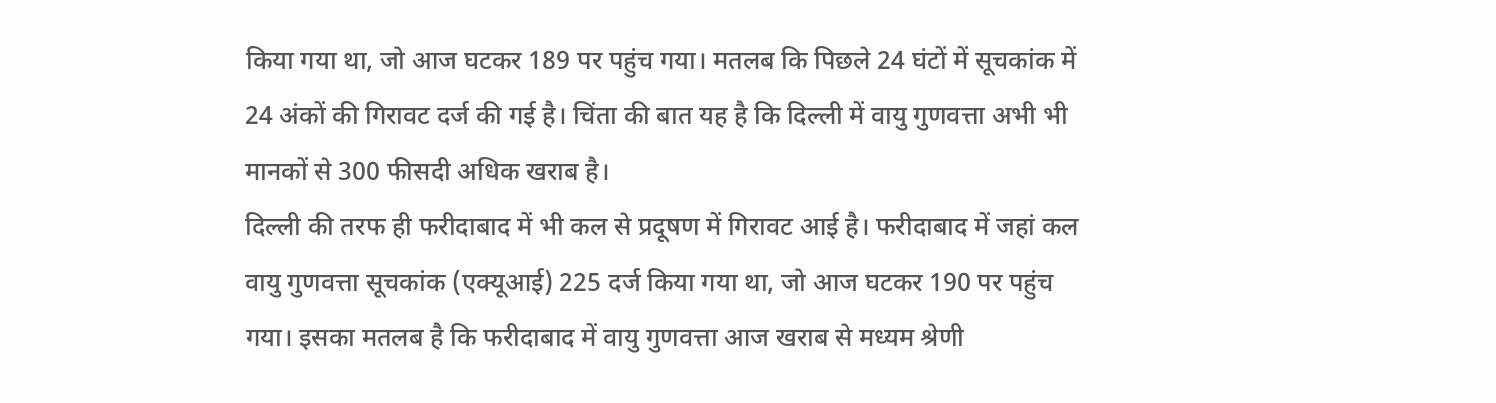किया गया था, जो आज घटकर 189 पर पहुंच गया। मतलब कि पिछले 24 घंटों में सूचकांक में 24 अंकों की गिरावट दर्ज की गई है। चिंता की बात यह है कि दिल्ली में वायु गुणवत्ता अभी भी मानकों से 300 फीसदी अधिक खराब है।
दिल्ली की तरफ ही फरीदाबाद में भी कल से प्रदूषण में गिरावट आई है। फरीदाबाद में जहां कल वायु गुणवत्ता सूचकांक (एक्यूआई) 225 दर्ज किया गया था, जो आज घटकर 190 पर पहुंच गया। इसका मतलब है कि फरीदाबाद में वायु गुणवत्ता आज खराब से मध्यम श्रेणी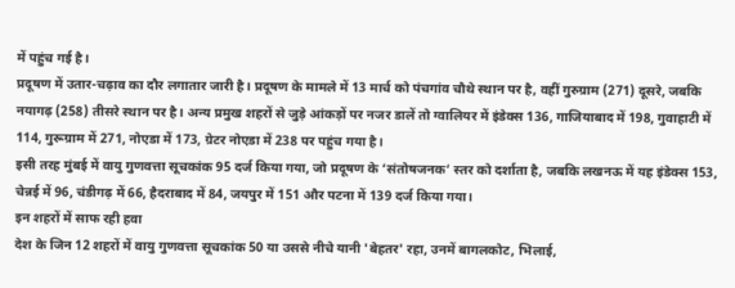में पहुंच गई है।
प्रदूषण में उतार-चढ़ाव का दौर लगातार जारी है। प्रदूषण के मामले में 13 मार्च को पंचगांव चौथे स्थान पर है, वहीं गुरुग्राम (271) दूसरे, जबकि नयागढ़ (258) तीसरे स्थान पर है। अन्य प्रमुख शहरों से जुड़े आंकड़ों पर नजर डालें तो ग्वालियर में इंडेक्स 136, गाजियाबाद में 198, गुवाहाटी में 114, गुरूग्राम में 271, नोएडा में 173, ग्रेटर नोएडा में 238 पर पहुंच गया है।
इसी तरह मुंबई में वायु गुणवत्ता सूचकांक 95 दर्ज किया गया, जो प्रदूषण के ‘संतोषजनक‘ स्तर को दर्शाता है, जबकि लखनऊ में यह इंडेक्स 153, चेन्नई में 96, चंडीगढ़ में 66, हैदराबाद में 84, जयपुर में 151 और पटना में 139 दर्ज किया गया।
इन शहरों में साफ रही हवा
देश के जिन 12 शहरों में वायु गुणवत्ता सूचकांक 50 या उससे नीचे यानी 'बेहतर' रहा, उनमें बागलकोट, भिलाई,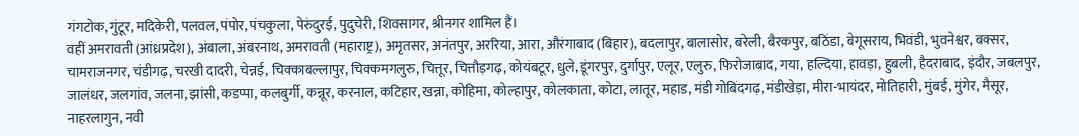गंगटोक, गुंटूर, मदिकेरी, पलवल, पंपोर, पंचकुला, पेरुंदुरई, पुदुचेरी, शिवसागर, श्रीनगर शामिल हैं।
वहीं अमरावती (आंध्रप्रदेश), अंबाला, अंबरनाथ, अमरावती (महाराष्ट्र), अमृतसर, अनंतपुर, अररिया, आरा, औरंगाबाद (बिहार), बदलापुर, बालासोर, बरेली, बैरकपुर, बठिंडा, बेगूसराय, भिवंडी, भुवनेश्वर, बक्सर, चामराजनगर, चंडीगढ़, चरखी दादरी, चेन्नई, चिक्काबल्लापुर, चिक्कमगलुरु, चित्तूर, चित्तौड़गढ़, कोयंबटूर, धुले, डूंगरपुर, दुर्गापुर, एलूर, एलुरु, फिरोजाबाद, गया, हल्दिया, हावड़ा, हुबली, हैदराबाद, इंदौर, जबलपुर, जालंधर, जलगांव, जलना, झांसी, कडप्पा, कलबुर्गी, कन्नूर, करनाल, कटिहार, खन्ना, कोहिमा, कोल्हापुर, कोलकाता, कोटा, लातूर, महाड, मंडी गोबिंदगढ़, मंडीखेड़ा, मीरा-भायंदर, मोतिहारी, मुंबई, मुंगेर, मैसूर, नाहरलागुन, नवी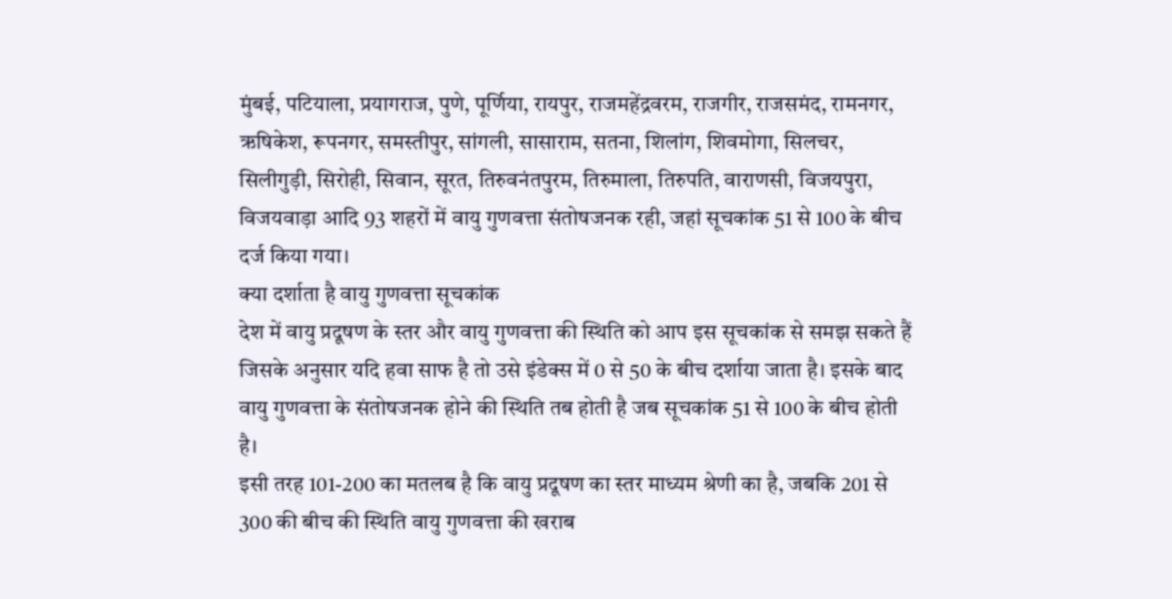मुंबई, पटियाला, प्रयागराज, पुणे, पूर्णिया, रायपुर, राजमहेंद्रवरम, राजगीर, राजसमंद, रामनगर, ऋषिकेश, रूपनगर, समस्तीपुर, सांगली, सासाराम, सतना, शिलांग, शिवमोगा, सिलचर, सिलीगुड़ी, सिरोही, सिवान, सूरत, तिरुवनंतपुरम, तिरुमाला, तिरुपति, वाराणसी, विजयपुरा, विजयवाड़ा आदि 93 शहरों में वायु गुणवत्ता संतोषजनक रही, जहां सूचकांक 51 से 100 के बीच दर्ज किया गया।
क्या दर्शाता है वायु गुणवत्ता सूचकांक
देश में वायु प्रदूषण के स्तर और वायु गुणवत्ता की स्थिति को आप इस सूचकांक से समझ सकते हैं जिसके अनुसार यदि हवा साफ है तो उसे इंडेक्स में 0 से 50 के बीच दर्शाया जाता है। इसके बाद वायु गुणवत्ता के संतोषजनक होने की स्थिति तब होती है जब सूचकांक 51 से 100 के बीच होती है।
इसी तरह 101-200 का मतलब है कि वायु प्रदूषण का स्तर माध्यम श्रेणी का है, जबकि 201 से 300 की बीच की स्थिति वायु गुणवत्ता की खराब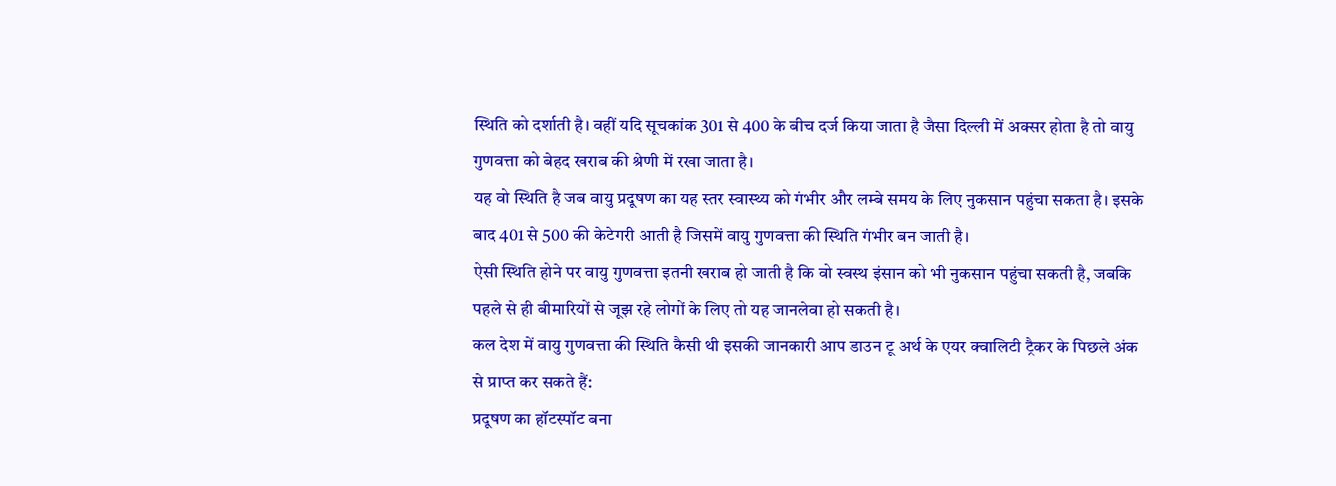स्थिति को दर्शाती है। वहीं यदि सूचकांक 301 से 400 के बीच दर्ज किया जाता है जैसा दिल्ली में अक्सर होता है तो वायु गुणवत्ता को बेहद खराब की श्रेणी में रखा जाता है।
यह वो स्थिति है जब वायु प्रदूषण का यह स्तर स्वास्थ्य को गंभीर और लम्बे समय के लिए नुकसान पहुंचा सकता है। इसके बाद 401 से 500 की केटेगरी आती है जिसमें वायु गुणवत्ता की स्थिति गंभीर बन जाती है।
ऐसी स्थिति होने पर वायु गुणवत्ता इतनी खराब हो जाती है कि वो स्वस्थ इंसान को भी नुकसान पहुंचा सकती है, जबकि पहले से ही बीमारियों से जूझ रहे लोगों के लिए तो यह जानलेवा हो सकती है।
कल देश में वायु गुणवत्ता की स्थिति कैसी थी इसकी जानकारी आप डाउन टू अर्थ के एयर क्वालिटी ट्रैकर के पिछले अंक से प्राप्त कर सकते हैं:
प्रदूषण का हॉटस्पॉट बना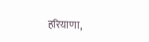हरियाणा,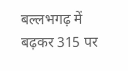बल्लभगढ़ में बढ़कर 315 पर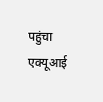पहुंचा एक्यूआई